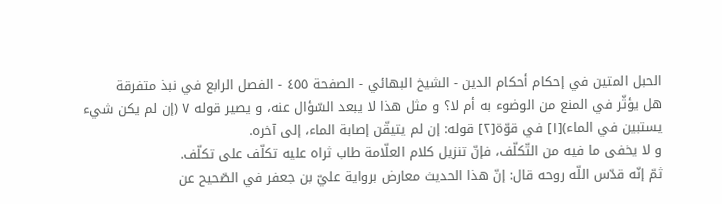الحبل المتين في إحكام أحكام الدين - الشیخ البهائي - الصفحة ٤٥٥ - الفصل الرابع في نبذ متفرقة
هل يؤثّر في المنع من الوضوء به أم لا؟ و مثل هذا لا يبعد السّؤال عنه، و يصير قوله ٧ (إن لم يكن شيء يستبين في الماء)[١] في قوّة[٢] قوله: إن لم يتيقّن إصابة الماء، إلى آخره.
و لا يخفى ما فيه من التّكلّف، فإنّ تنزيل كلام العلّامة طاب ثراه عليه تكلّف على تكلّف.
ثمّ إنّه قدّس اللّه روحه قال: إنّ هذا الحديث معارض برواية عليّ بن جعفر في الصّحيح عن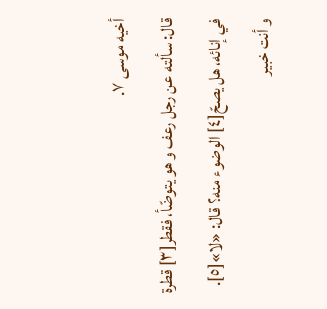أخيه موسى ٧.
قال: سألته عن رجل رعف و هو يتوضّأ، فقطر[٣] قطرة في إنائه، هل يصحّ[٤] الوضوء منه؟ قال: «لا»[٥].
و أنت خبير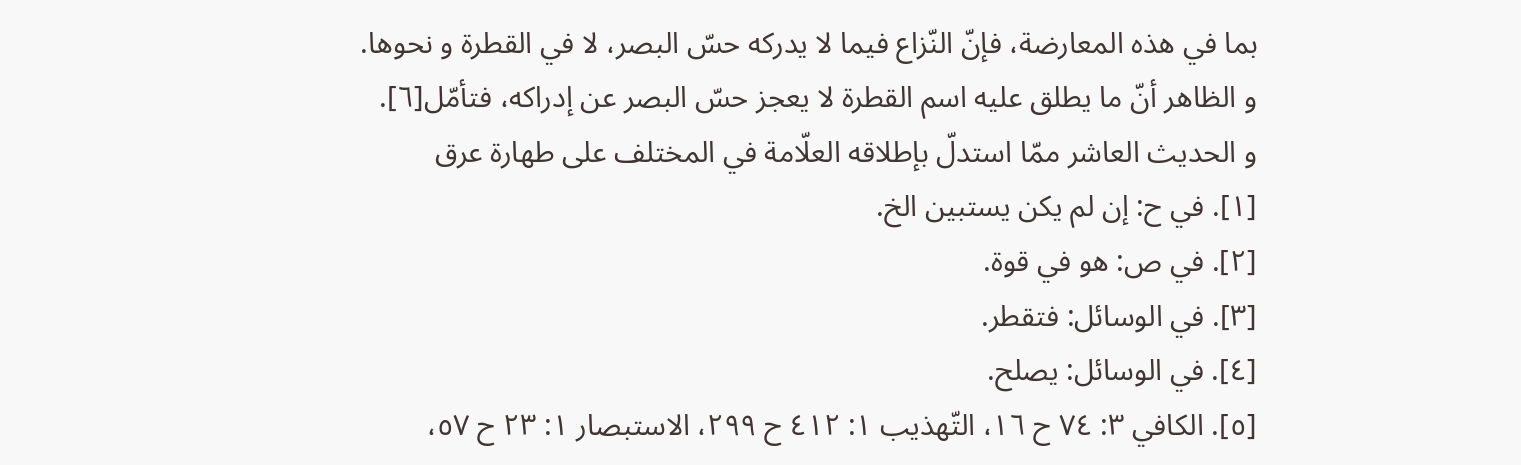بما في هذه المعارضة، فإنّ النّزاع فيما لا يدركه حسّ البصر، لا في القطرة و نحوها.
و الظاهر أنّ ما يطلق عليه اسم القطرة لا يعجز حسّ البصر عن إدراكه، فتأمّل[٦].
و الحديث العاشر ممّا استدلّ بإطلاقه العلّامة في المختلف على طهارة عرق
[١]. في ح: إن لم يكن يستبين الخ.
[٢]. في ص: هو في قوة.
[٣]. في الوسائل: فتقطر.
[٤]. في الوسائل: يصلح.
[٥]. الكافي ٣: ٧٤ ح ١٦، التّهذيب ١: ٤١٢ ح ٢٩٩، الاستبصار ١: ٢٣ ح ٥٧،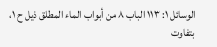الوسائل ١: ١١٣ الباب ٨ من أبواب الماء المطلق ذيل ح ١، بتفاوت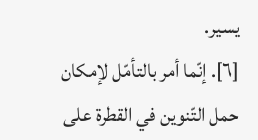يسير.
[٦]. إنّما أمر بالتأمّل لإمكان حمل التّنوين في القطرة على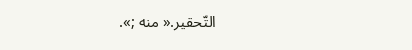التّحقير.« منه ;».